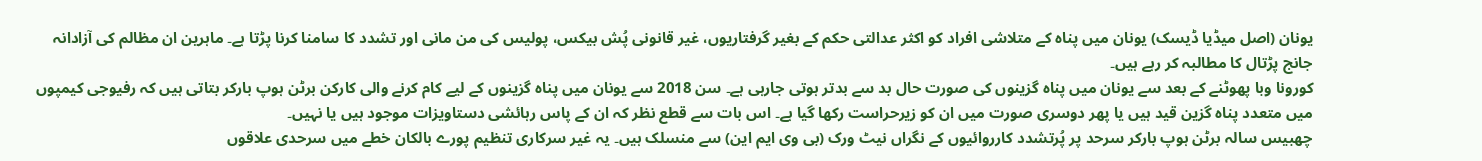یونان (اصل میڈیا ڈیسک) یونان میں پناہ کے متلاشی افراد کو اکثر عدالتی حکم کے بغیر گرفتاریوں، غیر قانونی پُش بیکس، پولیس کی من مانی اور تشدد کا سامنا کرنا پڑتا ہے۔ ماہرین ان مظالم کی آزادانہ جانج پڑتال کا مطالبہ کر رہے ہیں۔
کورونا وبا پھوٹنے کے بعد سے یونان میں پناہ گزینوں کی صورت حال بد سے بدتر ہوتی جارہی ہے۔ سن 2018 سے یونان میں پناہ گزینوں کے لیے کام کرنے والی کارکن برٹن ہوپ بارکر بتاتی ہیں کہ رفیوجی کیمپوں میں متعدد پناہ گزین قید ہیں یا پھر دوسری صورت میں ان کو زیرحراست رکھا گیا ہے۔ اس بات سے قطع نظر کہ ان کے پاس رہائشی دستاویزات موجود ہیں یا نہیں۔
چھبیس سالہ برٹن ہوپ بارکر سرحد پر پُرتشدد کارروائیوں کے نگراں نیٹ ورک (بی وی ایم این) سے منسلک ہیں۔ یہ غیر سرکاری تنظیم پورے بالکان خطے میں سرحدی علاقوں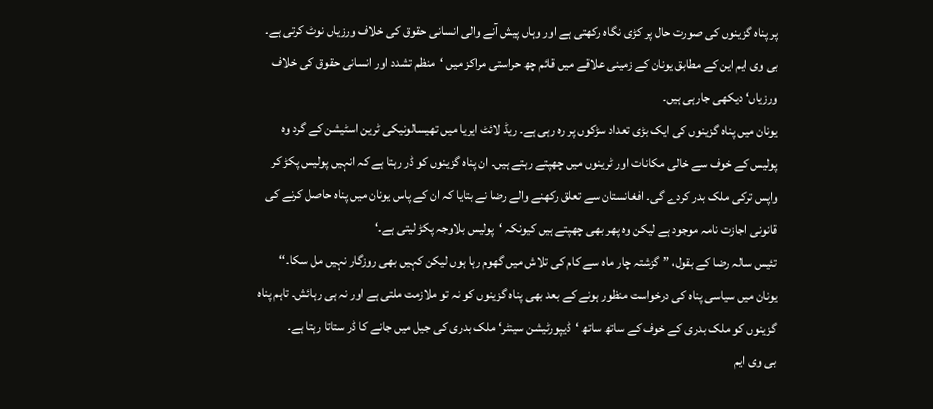پر پناہ گزینوں کی صورت حال پر کڑی نگاہ رکھتی ہے اور وہاں پیش آنے والی انسانی حقوق کی خلاف ورزیاں نوٹ کرتی ہے۔ بی وی ایم این کے مطابق یونان کے زمینی علاقے میں قائم چھ حراستی مراکز میں ‘منظم تشدد اور انسانی حقوق کی خلاف ورزیاں‘ دیکھی جارہی ہیں۔
یونان میں پناہ گزینوں کی ایک بڑی تعداد سڑکوں پر رہ رہی ہے۔ ریڈ لائٹ ایریا میں تھیسالونیکی ٹرین اسٹیشن کے گرد وہ پولیس کے خوف سے خالی مکانات اور ٹرینوں میں چھپتے رہتے ہیں۔ ان پناہ گزینوں کو ڈر رہتا ہے کہ انہیں پولیس پکڑ کر واپس ترکی ملک بدر کردے گی۔ افغانستان سے تعلق رکھنے والے رضا نے بتایا کہ ان کے پاس یونان میں پناہ حاصل کرنے کی قانونی اجازت نامہ موجود ہے لیکن وہ پھر بھی چھپتے ہیں کیونکہ ‘پولیس بلاوجہ پکڑ لیتی ہے۔‘
تئیس سالہ رضا کے بقول، ”گزشتہ چار ماہ سے کام کی تلاش میں گھوم رہا ہوں لیکن کہیں بھی روزگار نہیں مل سکا۔‘‘ یونان میں سیاسی پناہ کی درخواست منظور ہونے کے بعد بھی پناہ گزینوں کو نہ تو ملازمت ملتی ہے اور نہ ہی رہائش۔ تاہم پناہ گزینوں کو ملک بدری کے خوف کے ساتھ ساتھ ‘ڈیپورٹیشن سینٹر‘ ملک بدری کی جیل میں جانے کا ڈر ستاتا رہتا ہے۔
بی وی ایم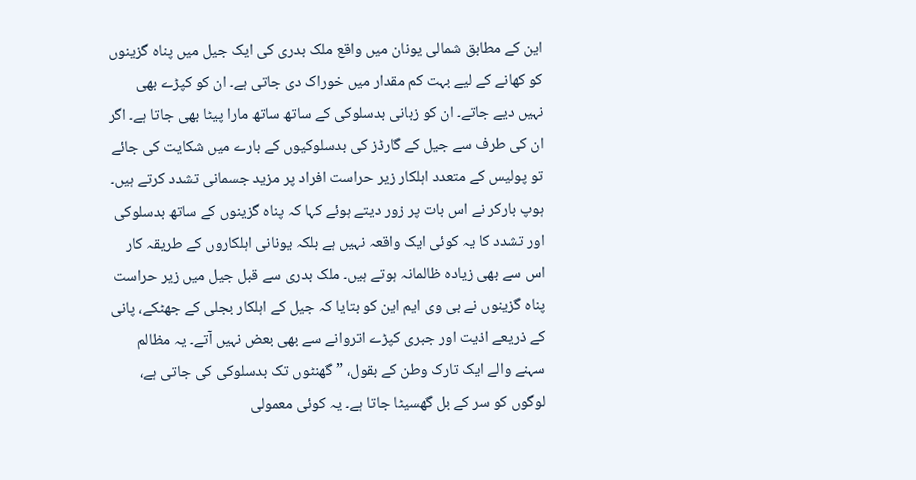این کے مطابق شمالی یونان میں واقع ملک بدری کی ایک جیل میں پناہ گزینوں کو کھانے کے لیے بہت کم مقدار میں خوراک دی جاتی ہے۔ ان کو کپڑے بھی نہیں دیے جاتے۔ ان کو زبانی بدسلوکی کے ساتھ ساتھ مارا پیٹا بھی جاتا ہے۔ اگر ان کی طرف سے جیل کے گارڈز کی بدسلوکیوں کے بارے میں شکایت کی جائے تو پولیس کے متعدد اہلکار زیر حراست افراد پر مزید جسمانی تشدد کرتے ہیں۔
ہوپ بارکر نے اس بات پر زور دیتے ہوئے کہا کہ پناہ گزینوں کے ساتھ بدسلوکی اور تشدد کا یہ کوئی ایک واقعہ نہیں ہے بلکہ یونانی اہلکاروں کے طریقہ کار اس سے بھی زیادہ ظالمانہ ہوتے ہیں۔ ملک بدری سے قبل جیل میں زیر حراست پناہ گزینوں نے بی وی ایم این کو بتایا کہ جیل کے اہلکار بجلی کے جھٹکے، پانی کے ذریعے اذیت اور جبری کپڑے اتروانے سے بھی بعض نہیں آتے۔ یہ مظالم سہنے والے ایک تارک وطن کے بقول، ”گھنٹوں تک بدسلوکی کی جاتی ہے، لوگوں کو سر کے بل گھسیٹا جاتا ہے۔ یہ کوئی معمولی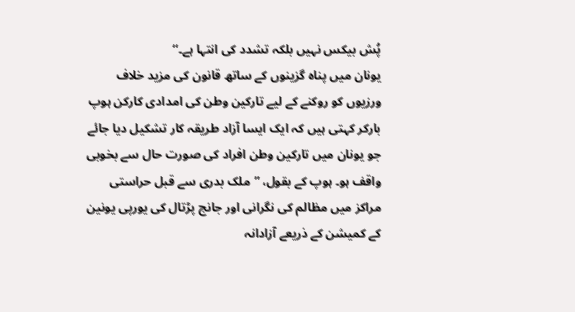پُش بیکس نہیں بلکہ تشدد کی انتہا ہے۔‘‘
یونان میں پناہ گزینوں کے ساتھ قانون کی مزید خلاف ورزیوں کو روکنے کے لیے تارکین وطن کی امدادی کارکن ہوپ بارکر کہتی ہیں کہ ایک ایسا آزاد طریقہ کار تشکیل دیا جائے جو یونان میں تارکین وطن افراد کی صورت حال سے بخوبی واقف ہو۔ ہوپ کے بقول، ”ملک بدری سے قبل حراستی مراکز میں مظالم کی نگرانی اور جانج پڑتال کی یورپی یونین کے کمیشن کے ذریعے آزادانہ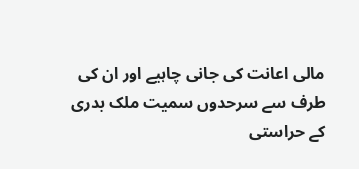مالی اعانت کی جانی چاہیے اور ان کی طرف سے سرحدوں سمیت ملک بدری کے حراستی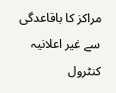مراکز کا باقاعدگی سے غیر اعلانیہ کنٹرول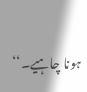ہونا چاہیے۔‘‘